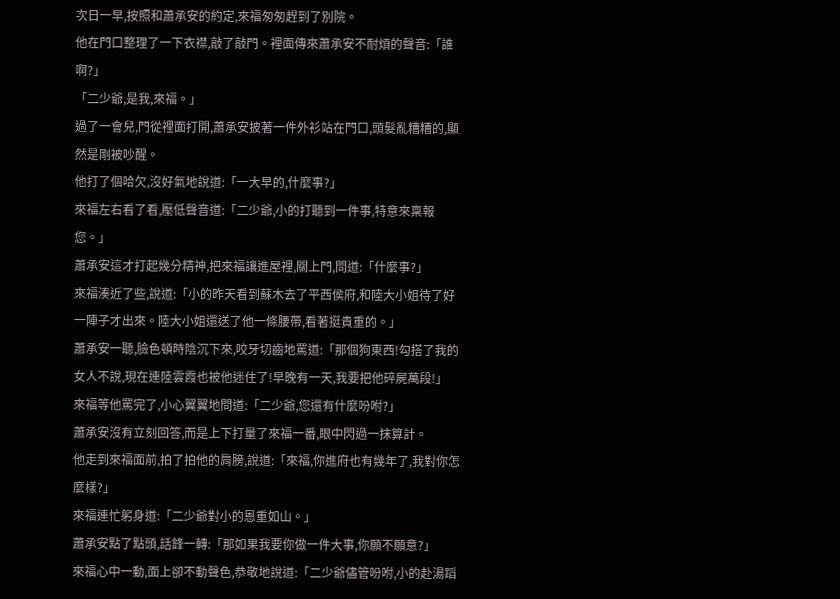次日一早,按照和蕭承安的約定,來福匆匆趕到了別院。
他在門口整理了一下衣襟,敲了敲門。裡面傳來蕭承安不耐煩的聲音:「誰啊?」
「二少爺,是我,來福。」
過了一會兒,門從裡面打開,蕭承安披著一件外衫站在門口,頭髮亂糟糟的,顯然是剛被吵醒。
他打了個哈欠,沒好氣地說道:「一大早的,什麼事?」
來福左右看了看,壓低聲音道:「二少爺,小的打聽到一件事,特意來稟報您。」
蕭承安這才打起幾分精神,把來福讓進屋裡,關上門,問道:「什麼事?」
來福湊近了些,說道:「小的昨天看到蘇木去了平西侯府,和陸大小姐待了好一陣子才出來。陸大小姐還送了他一條腰帶,看著挺貴重的。」
蕭承安一聽,臉色頓時陰沉下來,咬牙切齒地罵道:「那個狗東西!勾搭了我的女人不說,現在連陸雲霞也被他迷住了!早晚有一天,我要把他碎屍萬段!」
來福等他罵完了,小心翼翼地問道:「二少爺,您還有什麼吩咐?」
蕭承安沒有立刻回答,而是上下打量了來福一番,眼中閃過一抹算計。
他走到來福面前,拍了拍他的肩膀,說道:「來福,你進府也有幾年了,我對你怎麼樣?」
來福連忙躬身道:「二少爺對小的恩重如山。」
蕭承安點了點頭,話鋒一轉:「那如果我要你做一件大事,你願不願意?」
來福心中一動,面上卻不動聲色,恭敬地說道:「二少爺儘管吩咐,小的赴湯蹈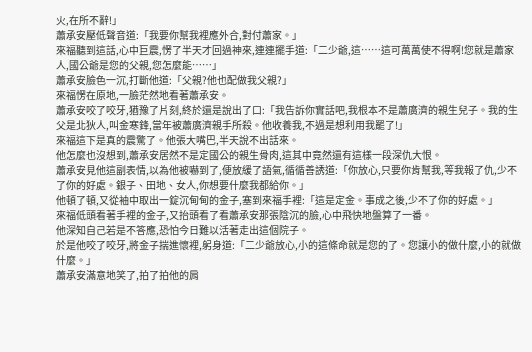火,在所不辭!」
蕭承安壓低聲音道:「我要你幫我裡應外合,對付蕭家。」
來福聽到這話,心中巨震,愣了半天才回過神來,連連擺手道:「二少爺,這……這可萬萬使不得啊!您就是蕭家人,國公爺是您的父親,您怎麼能……」
蕭承安臉色一沉,打斷他道:「父親?他也配做我父親?」
來福愣在原地,一臉茫然地看著蕭承安。
蕭承安咬了咬牙,猶豫了片刻,終於還是說出了口:「我告訴你實話吧,我根本不是蕭廣濟的親生兒子。我的生父是北狄人,叫金寒鋒,當年被蕭廣濟親手所殺。他收養我,不過是想利用我罷了!」
來福這下是真的震驚了。他張大嘴巴,半天說不出話來。
他怎麼也沒想到,蕭承安居然不是定國公的親生骨肉,這其中竟然還有這樣一段深仇大恨。
蕭承安見他這副表情,以為他被嚇到了,便放緩了語氣,循循善誘道:「你放心,只要你肯幫我,等我報了仇,少不了你的好處。銀子、田地、女人,你想要什麼我都給你。」
他頓了頓,又從袖中取出一錠沉甸甸的金子,塞到來福手裡:「這是定金。事成之後,少不了你的好處。」
來福低頭看著手裡的金子,又抬頭看了看蕭承安那張陰沉的臉,心中飛快地盤算了一番。
他深知自己若是不答應,恐怕今日難以活著走出這個院子。
於是他咬了咬牙,將金子揣進懷裡,躬身道:「二少爺放心,小的這條命就是您的了。您讓小的做什麼,小的就做什麼。」
蕭承安滿意地笑了,拍了拍他的肩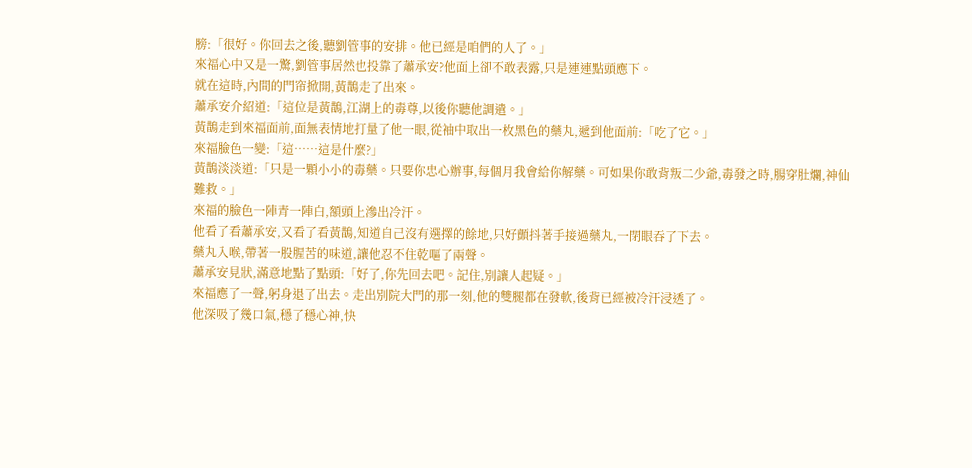膀:「很好。你回去之後,聽劉管事的安排。他已經是咱們的人了。」
來福心中又是一驚,劉管事居然也投靠了蕭承安?他面上卻不敢表露,只是連連點頭應下。
就在這時,內間的門帘掀開,黃鵲走了出來。
蕭承安介紹道:「這位是黃鵲,江湖上的毒尊,以後你聽他調遣。」
黃鵲走到來福面前,面無表情地打量了他一眼,從袖中取出一枚黑色的藥丸,遞到他面前:「吃了它。」
來福臉色一變:「這……這是什麼?」
黃鵲淡淡道:「只是一顆小小的毒藥。只要你忠心辦事,每個月我會給你解藥。可如果你敢背叛二少爺,毒發之時,腸穿肚爛,神仙難救。」
來福的臉色一陣青一陣白,額頭上滲出冷汗。
他看了看蕭承安,又看了看黃鵲,知道自己沒有選擇的餘地,只好顫抖著手接過藥丸,一閉眼吞了下去。
藥丸入喉,帶著一股腥苦的味道,讓他忍不住乾嘔了兩聲。
蕭承安見狀,滿意地點了點頭:「好了,你先回去吧。記住,別讓人起疑。」
來福應了一聲,躬身退了出去。走出別院大門的那一刻,他的雙腿都在發軟,後背已經被冷汗浸透了。
他深吸了幾口氣,穩了穩心神,快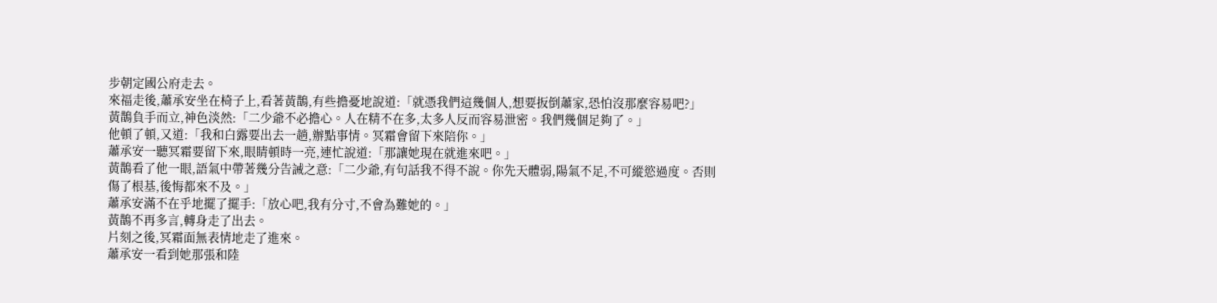步朝定國公府走去。
來福走後,蕭承安坐在椅子上,看著黃鵲,有些擔憂地說道:「就憑我們這幾個人,想要扳倒蕭家,恐怕沒那麼容易吧?」
黃鵲負手而立,神色淡然:「二少爺不必擔心。人在精不在多,太多人反而容易泄密。我們幾個足夠了。」
他頓了頓,又道:「我和白露要出去一趟,辦點事情。冥霜會留下來陪你。」
蕭承安一聽冥霜要留下來,眼睛頓時一亮,連忙說道:「那讓她現在就進來吧。」
黃鵲看了他一眼,語氣中帶著幾分告誡之意:「二少爺,有句話我不得不說。你先天體弱,陽氣不足,不可縱慾過度。否則傷了根基,後悔都來不及。」
蕭承安滿不在乎地擺了擺手:「放心吧,我有分寸,不會為難她的。」
黃鵲不再多言,轉身走了出去。
片刻之後,冥霜面無表情地走了進來。
蕭承安一看到她那張和陸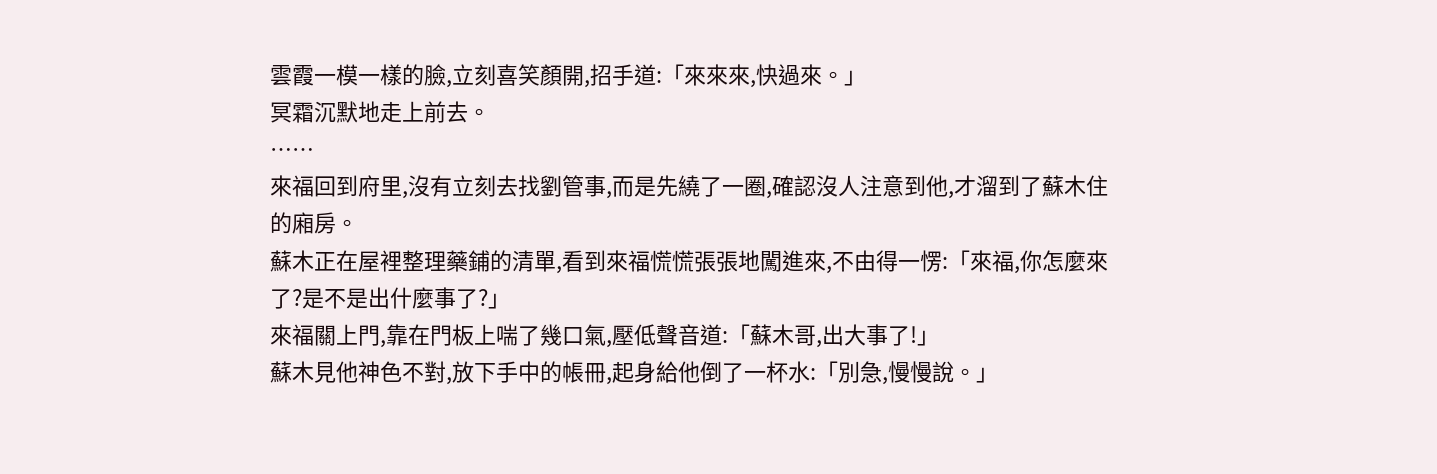雲霞一模一樣的臉,立刻喜笑顏開,招手道:「來來來,快過來。」
冥霜沉默地走上前去。
……
來福回到府里,沒有立刻去找劉管事,而是先繞了一圈,確認沒人注意到他,才溜到了蘇木住的廂房。
蘇木正在屋裡整理藥鋪的清單,看到來福慌慌張張地闖進來,不由得一愣:「來福,你怎麼來了?是不是出什麼事了?」
來福關上門,靠在門板上喘了幾口氣,壓低聲音道:「蘇木哥,出大事了!」
蘇木見他神色不對,放下手中的帳冊,起身給他倒了一杯水:「別急,慢慢說。」